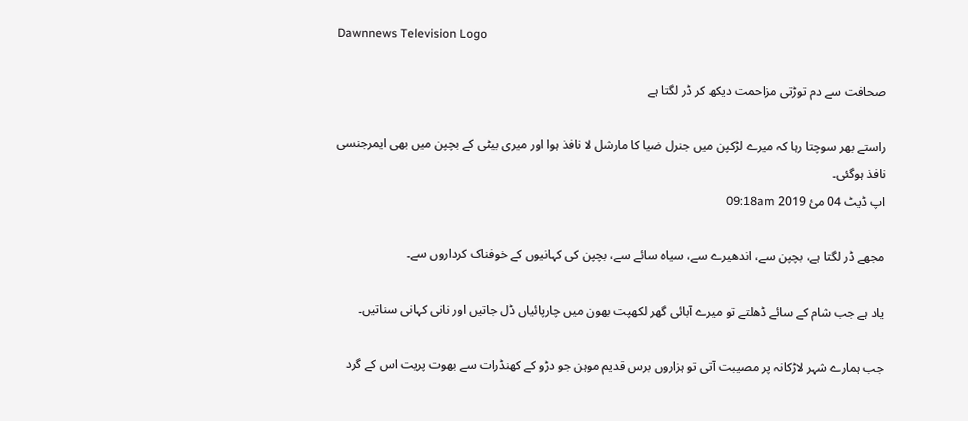Dawnnews Television Logo

صحافت سے دم توڑتی مزاحمت دیکھ کر ڈر لگتا ہے

راستے بھر سوچتا رہا کہ میرے لڑکپن میں جنرل ضیا کا مارشل لا نافذ ہوا اور میری بیٹی کے بچپن میں بھی ایمرجنسی نافذ ہوگئی۔
اپ ڈیٹ 04 مئ 2019 09:18am

مجھے ڈر لگتا ہے، بچپن سے، اندھیرے سے، سیاہ سائے سے، بچپن کی کہانیوں کے خوفناک کرداروں سے۔

یاد ہے جب شام کے سائے ڈھلتے تو میرے آبائی گھر لکھپت بھون میں چارپائیاں ڈل جاتیں اور نانی کہانی سناتیں۔

جب ہمارے شہر لاڑکانہ پر مصیبت آتی تو ہزاروں برس قدیم موہن جو دڑو کے کھنڈرات سے بھوت پریت اس کے گرد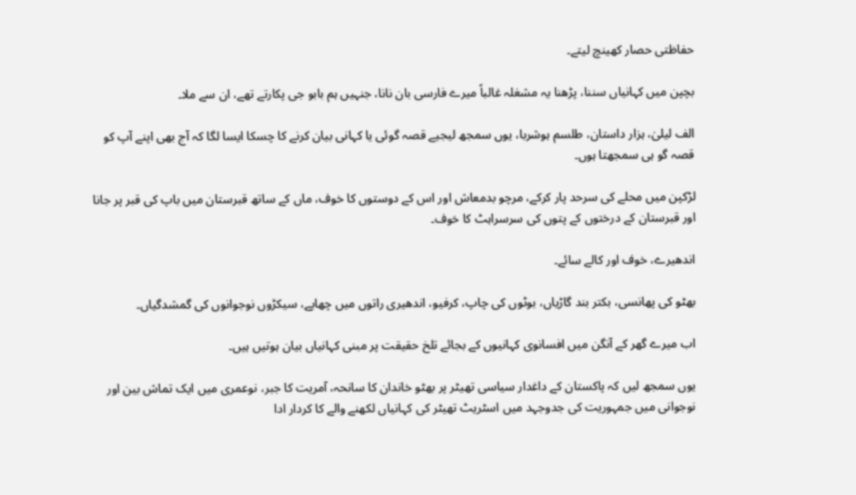حفاظتی حصار کھینچ لیتے۔

بچپن میں کہانیاں سننا، پڑھنا یہ مشغلہ غالباً میرے فارسی بان نانا، جنہیں ہم بابو جی پکارتے تھے، ان سے ملا۔

الف لیلیٰ، ہزار داستان، طلسم ہوشربا، یوں سمجھ لیجیے قصہ گوئی یا کہانی بیان کرنے کا چسکا ایسا لگا کہ آج بھی اپنے آپ کو قصہ گو ہی سمجھتا ہوں۔

لڑکپن میں محلے کی سرحد پار کرکے، مرچو بدمعاش اور اس کے دوستوں کا خوف، ماں کے ساتھ قبرستان میں باپ کی قبر پر جانا اور قبرستان کے درختوں کے پتوں کی سرسراہٹ کا خوف۔

اندھیرے، خوف اور کالے سائے۔

بھٹو کی پھانسی، بکتر بند گاڑیاں، بوٹوں کی چاپ، کرفیو، اندھیری راتوں میں چھاپے، سیکڑوں نوجوانوں کی گمشدگیاں۔

اب میرے گھر کے آنگن میں افسانوی کہانیوں کے بجائے تلخ حقیقت پر مبنی کہانیاں بیان ہوتیں ہیں۔

یوں سمجھ لیں کہ پاکستان کے داغدار سیاسی تھیٹر پر بھٹو خاندان کا سانحہ، آمریت کا جبر، نوعمری میں ایک تماش بین اور نوجوانی میں جمہوریت کی جدوجہد میں اسٹریٹ تھیٹر کی کہانیاں لکھنے والے کا کردار ادا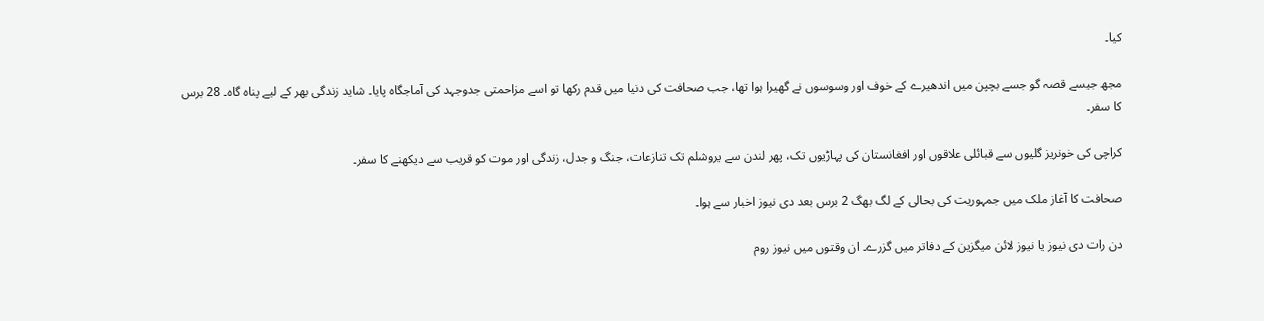کیا۔

مجھ جیسے قصہ گو جسے بچپن میں اندھیرے کے خوف اور وسوسوں نے گھیرا ہوا تھا، جب صحافت کی دنیا میں قدم رکھا تو اسے مزاحمتی جدوجہد کی آماجگاہ پایا۔ شاید زندگی بھر کے لیے پناہ گاہ۔ 28 برس کا سفر۔

کراچی کی خونریز گلیوں سے قبائلی علاقوں اور افغانستان کی پہاڑیوں تک، پھر لندن سے یروشلم تک تنازعات، جنگ و جدل، زندگی اور موت کو قریب سے دیکھنے کا سفر۔

صحافت کا آغاز ملک میں جمہوریت کی بحالی کے لگ بھگ 2 برس بعد دی نیوز اخبار سے ہوا۔

دن رات دی نیوز یا نیوز لائن میگزین کے دفاتر میں گزرے۔ ان وقتوں میں نیوز روم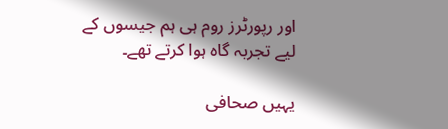اور رپورٹرز روم ہی ہم جیسوں کے لیے تجربہ گاہ ہوا کرتے تھے۔

یہیں صحافی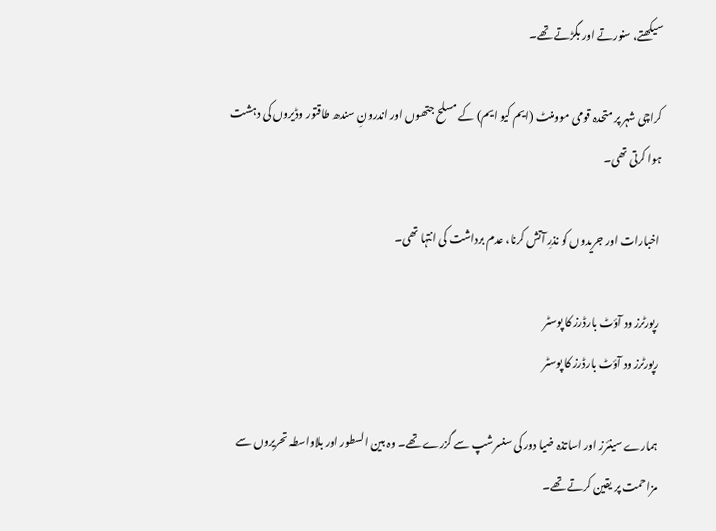سیکھتے، سنورتے اور بگڑتے تھے۔

کراچی شہر پر متحدہ قومی موومنٹ (ایم کیو ایم) کے مسلح جتھوں اور اندرونِ سندھ طاقتور وڈیروں کی دہشت ہوا کرتی تھی۔

اخبارات اور جریدوں کو نذرِ آتش کرنا، عدم برداشت کی انتہا تھی۔

رپورٹرز ود آؤٹ بارڈرز کا پوسٹر
رپورٹرز ود آؤٹ بارڈرز کا پوسٹر

ہمارے سینئرز اور اساتذہ ضیا دور کی سنسرشپ سے گزرے تھے۔ وہ بین السطور اور بلاواسطہ تحریروں سے مزاحمت پر یقین کرتے تھے۔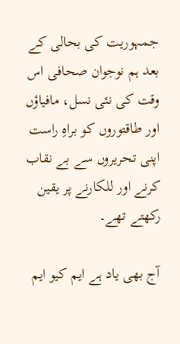جمہوریت کی بحالی کے بعد ہم نوجوان صحافی اس وقت کی نئی نسل، مافیاؤں اور طاقتوروں کو براہِ راست اپنی تحریروں سے بے نقاب کرنے اور للکارنے پر یقین رکھتے تھے۔

آج بھی یاد ہے ایم کیو ایم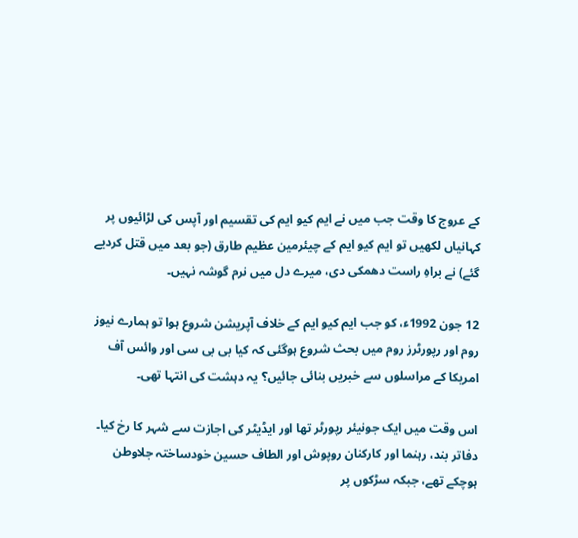کے عروج کا وقت جب میں نے ایم کیو ایم کی تقسیم اور آپس کی لڑائیوں پر کہانیاں لکھیں تو ایم کیو ایم کے چیئرمین عظیم طارق (جو بعد میں قتل کردیے گئے) نے براہِ راست دھمکی دی، میرے دل میں نرم گوشہ نہیں۔

12 جون 1992ء، کو جب ایم کیو ایم کے خلاف آپریشن شروع ہوا تو ہمارے نیوز روم اور رپورٹرز روم میں بحث شروع ہوگئی کہ کیا بی بی سی اور وائس آف امریکا کے مراسلوں سے خبریں بنائی جائیں؟ یہ دہشت کی انتہا تھی۔

اس وقت میں ایک جونیئر رپورٹر تھا اور ایڈیٹر کی اجازت سے شہر کا رخ کیا۔ دفاتر بند، رہنما اور کارکنان روپوش اور الطاف حسین خودساختہ جلاوطن ہوچکے تھے، جبکہ سڑکوں پر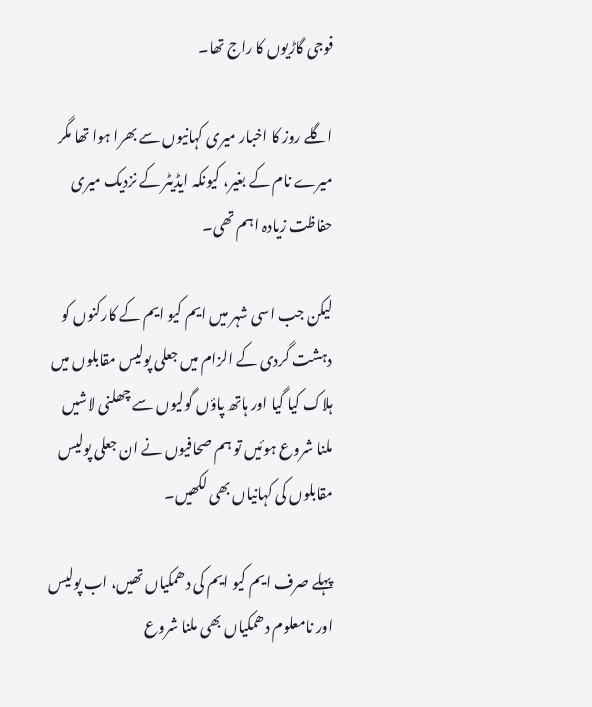فوجی گاڑیوں کا راج تھا۔

اگلے روز کا اخبار میری کہانیوں سے بھرا ہوا تھا مگر میرے نام کے بغیر، کیونکہ ایڈیٹر کے نزدیک میری حفاظت زیادہ اہم تھی۔

لیکن جب اسی شہر میں ایم کیو ایم کے کارکنوں کو دہشت گردی کے الزام میں جعلی پولیس مقابلوں میں ہلاک کیا گیا اور ہاتھ پاؤں گولیوں سے چھلنی لاشیں ملنا شروع ہوئیں تو ہم صحافیوں نے ان جعلی پولیس مقابلوں کی کہانیاں بھی لکھیں۔

پہلے صرف ایم کیو ایم کی دھمکیاں تھیں، اب پولیس اور نامعلوم دھمکیاں بھی ملنا شروع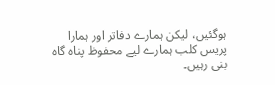ہوگئیں، لیکن ہمارے دفاتر اور ہمارا پریس کلب ہمارے لیے محفوظ پناہ گاہ بنی رہیں۔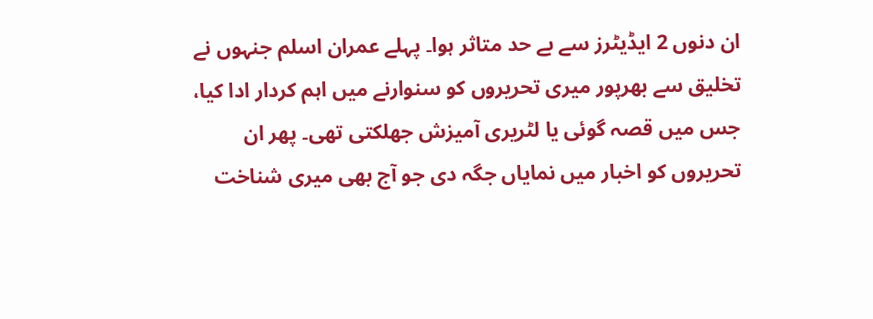ان دنوں 2 ایڈیٹرز سے بے حد متاثر ہوا۔ پہلے عمران اسلم جنہوں نے تخلیق سے بھرپور میری تحریروں کو سنوارنے میں اہم کردار ادا کیا، جس میں قصہ گوئی یا لٹریری آمیزش جھلکتی تھی۔ پھر ان تحریروں کو اخبار میں نمایاں جگہ دی جو آج بھی میری شناخت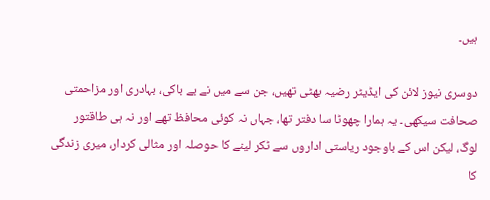ہیں۔

دوسری نیوز لائن کی ایڈیٹر رضیہ بھٹی تھیں، جن سے میں نے بے باکی، بہادری اور مزاحمتی صحافت سیکھی۔ یہ ہمارا چھوٹا سا دفتر تھا، جہاں نہ کوئی محافظ تھے اور نہ ہی طاقتور لوگ، لیکن اس کے باوجود ریاستی اداروں سے ٹکر لینے کا حوصلہ اور مثالی کردار، میری زندگی کا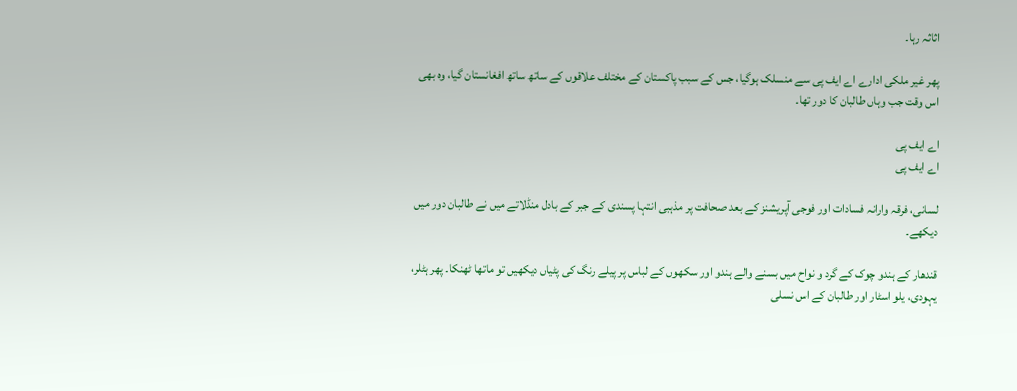اثاثہ رہا۔

پھر غیر ملکی ادارے اے ایف پی سے منسلک ہوگیا، جس کے سبب پاکستان کے مختلف علاقوں کے ساتھ ساتھ افغانستان گیا، وہ بھی اس وقت جب وہاں طالبان کا دور تھا۔

اے ایف پی
اے ایف پی

لسانی، فرقہ وارانہ فسادات اور فوجی آپریشنز کے بعد صحافت پر مذہبی انتہا پسندی کے جبر کے بادل منڈلاتے میں نے طالبان دور میں دیکھے۔

قندھار کے ہندو چوک کے گرد و نواح میں بسنے والے ہندو اور سکھوں کے لباس پر پیلے رنگ کی پٹیاں دیکھیں تو ماتھا ٹھنکا۔ پھر ہٹلر، یہودی، یلو اسٹار اور طالبان کے اس نسلی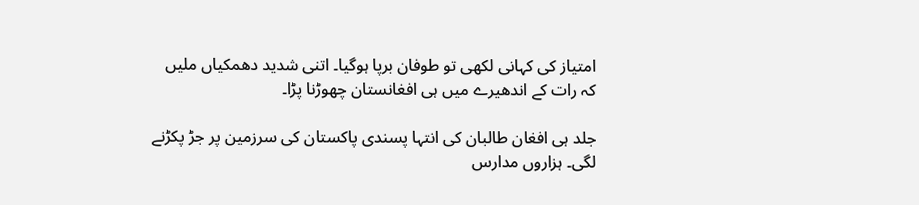امتیاز کی کہانی لکھی تو طوفان برپا ہوگیا۔ اتنی شدید دھمکیاں ملیں کہ رات کے اندھیرے میں ہی افغانستان چھوڑنا پڑا۔

جلد ہی افغان طالبان کی انتہا پسندی پاکستان کی سرزمین پر جڑ پکڑنے لگی۔ ہزاروں مدارس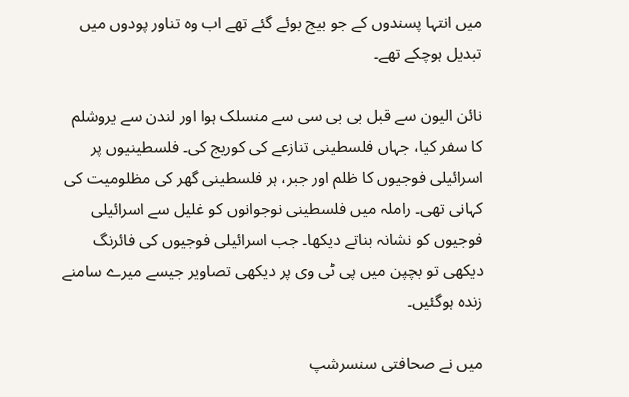میں انتہا پسندوں کے جو بیج بوئے گئے تھے اب وہ تناور پودوں میں تبدیل ہوچکے تھے۔

نائن الیون سے قبل بی بی سی سے منسلک ہوا اور لندن سے یروشلم کا سفر کیا، جہاں فلسطینی تنازعے کی کوریج کی۔ فلسطینیوں پر اسرائیلی فوجیوں کا ظلم اور جبر، ہر فلسطینی گھر کی مظلومیت کی کہانی تھی۔ راملہ میں فلسطینی نوجوانوں کو غلیل سے اسرائیلی فوجیوں کو نشانہ بناتے دیکھا۔ جب اسرائیلی فوجیوں کی فائرنگ دیکھی تو بچپن میں پی ٹی وی پر دیکھی تصاویر جیسے میرے سامنے زندہ ہوگئیں۔

میں نے صحافتی سنسرشپ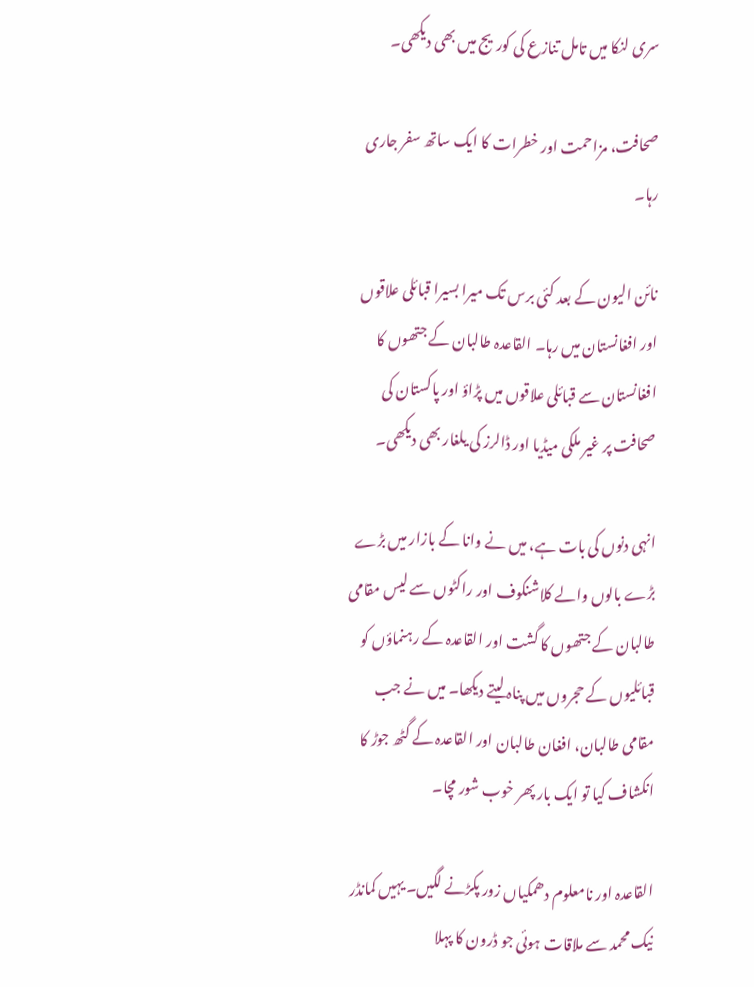سری لنکا میں تامل تنازع کی کوریج میں بھی دیکھی۔

صحافت، مزاحمت اور خطرات کا ایک ساتھ سفر جاری رہا۔

نائن الیون کے بعد کئی برس تک میرا بسیرا قبائلی علاقوں اور افغانستان میں رہا۔ القاعدہ طالبان کے جتھوں کا افغانستان سے قبائلی علاقوں میں پڑاؤ اور پاکستان کی صحافت پر غیر ملکی میڈیا اور ڈالرز کی یلغار بھی دیکھی۔

انہی دنوں کی بات ہے، میں نے وانا کے بازار میں بڑے بڑے بالوں والے کلاشنکوف اور راکٹوں سے لیس مقامی طالبان کے جتھوں کا گشت اور القاعدہ کے رہنماؤں کو قبائلیوں کے حجروں میں پناہ لیتے دیکھا۔ میں نے جب مقامی طالبان، افغان طالبان اور القاعدہ کے گٹھ جوڑ کا انکشاف کیا تو ایک بار پھر خوب شور مچا۔

القاعدہ اور نامعلوم دھمکیاں زور پکڑنے لگیں۔ یہیں کمانڈر نیک محمد سے ملاقات ہوئی جو ڈرون کا پہلا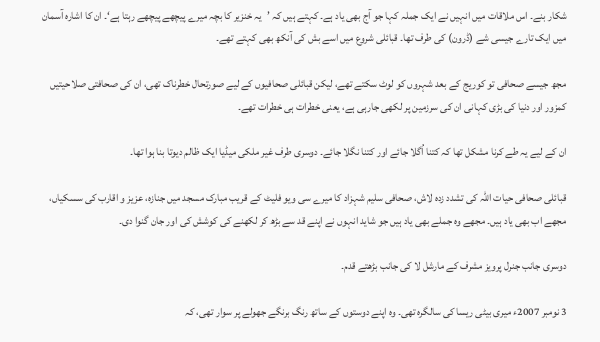شکار بنے۔ اس ملاقات میں انہیں نے ایک جملہ کہا جو آج بھی یاد ہے۔ کہتے ہیں کہ ’یہ خنزیر کا بچہ میرے پیچھے پیچھے رہتا ہے‘۔ ان کا اشارہ آسمان میں ایک تارے جیسی شے (ڈرون) کی طرف تھا۔ قبائلی شروع میں اسے بش کی آنکھ بھی کہتے تھے۔

مجھ جیسے صحافی تو کوریج کے بعد شہروں کو لوٹ سکتے تھے، لیکن قبائلی صحافیوں کے لیے صورتحال خطرناک تھی، ان کی صحافتی صلاحیتیں کمزور اور دنیا کی بڑی کہانی ان کی سرزمین پر لکھی جارہی ہے، یعنی خطرات ہی خطرات تھے۔

ان کے لیے یہ طے کرنا مشکل تھا کہ کتنا اُگلا جائے اور کتنا نگلا جائے۔ دوسری طرف غیر ملکی میڈیا ایک ظالم دیوتا بنا ہوا تھا۔

قبائلی صحافی حیات اللہ کی تشدد زدہ لاش، صحافی سلیم شہزاد کا میرے سی ویو فلیٹ کے قریب مبارک مسجد میں جنازہ، عزیز و اقارب کی سسکیاں، مجھے اب بھی یاد ہیں۔ مجھے وہ جملے بھی یاد ہیں جو شاید انہوں نے اپنے قد سے بڑھ کر لکھنے کی کوشش کی اور جان گنوا دی۔

دوسری جانب جنرل پرویز مشرف کے مارشل لا کی جانب بڑھتے قدم۔

3 نومبر 2007ء میری بیٹی ریسا کی سالگرہ تھی۔ وہ اپنے دوستوں کے ساتھ رنگ برنگے جھولے پر سوار تھی، کہ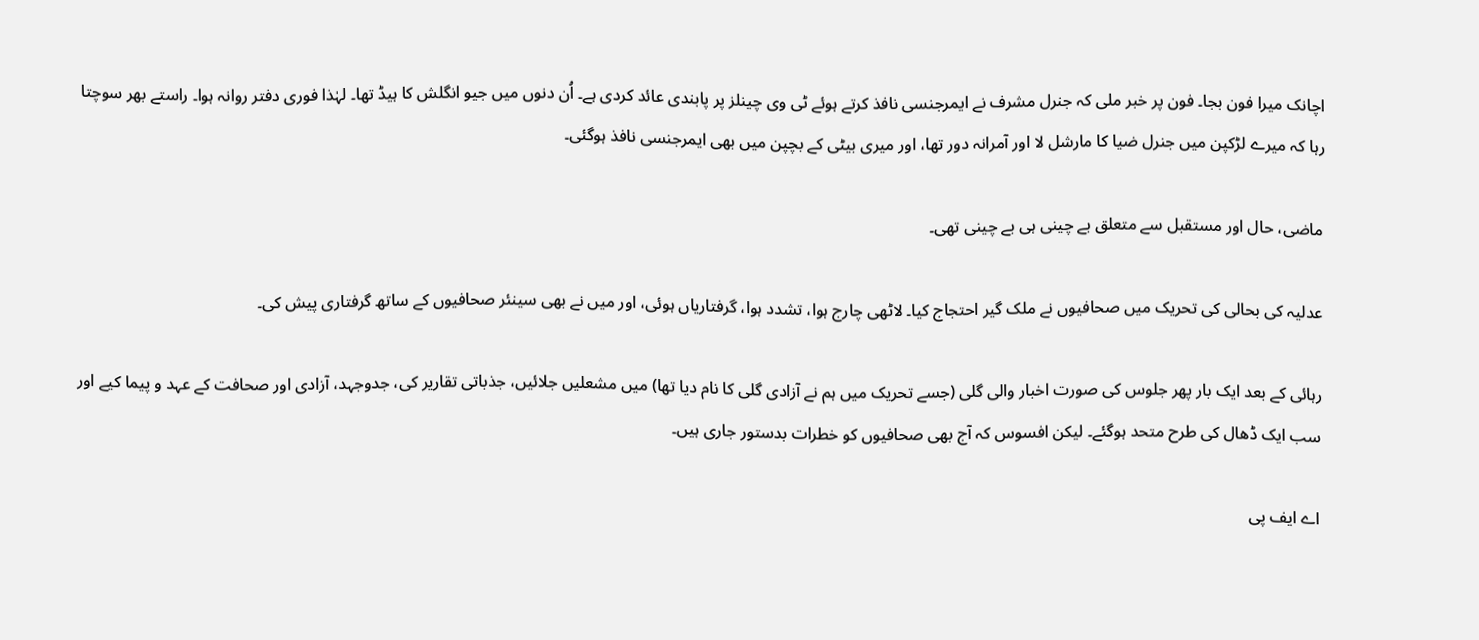اچانک میرا فون بجا۔ فون پر خبر ملی کہ جنرل مشرف نے ایمرجنسی نافذ کرتے ہوئے ٹی وی چینلز پر پابندی عائد کردی ہے۔ اُن دنوں میں جیو انگلش کا ہیڈ تھا۔ لہٰذا فوری دفتر روانہ ہوا۔ راستے بھر سوچتا رہا کہ میرے لڑکپن میں جنرل ضیا کا مارشل لا اور آمرانہ دور تھا، اور میری بیٹی کے بچپن میں بھی ایمرجنسی نافذ ہوگئی۔

ماضی، حال اور مستقبل سے متعلق بے چینی ہی بے چینی تھی۔

عدلیہ کی بحالی کی تحریک میں صحافیوں نے ملک گیر احتجاج کیا۔ لاٹھی چارج ہوا، تشدد ہوا، گرفتاریاں ہوئی، اور میں نے بھی سینئر صحافیوں کے ساتھ گرفتاری پیش کی۔

رہائی کے بعد ایک بار پھر جلوس کی صورت اخبار والی گلی (جسے تحریک میں ہم نے آزادی گلی کا نام دیا تھا) میں مشعلیں جلائیں، جذباتی تقاریر کی، جدوجہد، آزادی اور صحافت کے عہد و پیما کیے اور سب ایک ڈھال کی طرح متحد ہوگئے۔ لیکن افسوس کہ آج بھی صحافیوں کو خطرات بدستور جاری ہیں۔

اے ایف پی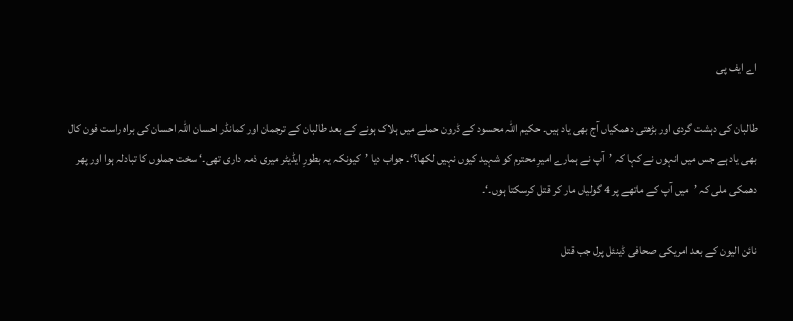اے ایف پی

طالبان کی دہشت گردی اور بڑھتی دھمکیاں آج بھی یاد ہیں۔ حکیم اللہ محسود کے ڈرون حملے میں ہلاک ہونے کے بعد طالبان کے ترجمان اور کمانڈر احسان اللہ احسان کی براہ راست فون کال بھی یاد ہے جس میں انہوں نے کہا کہ ’آپ نے ہمارے امیرِ محترم کو شہید کیوں نہیں لکھا؟‘۔ جواب دیا ’کیونکہ یہ بطورِ ایڈیٹر میری ذمہ داری تھی۔‘ سخت جملوں کا تبادلہ ہوا اور پھر دھمکی ملی کہ ’میں آپ کے ماتھے پر 4 گولیاں مار کر قتل کرسکتا ہوں۔‘۔

نائن الیون کے بعد امریکی صحافی ڈینئل پرل جب قتل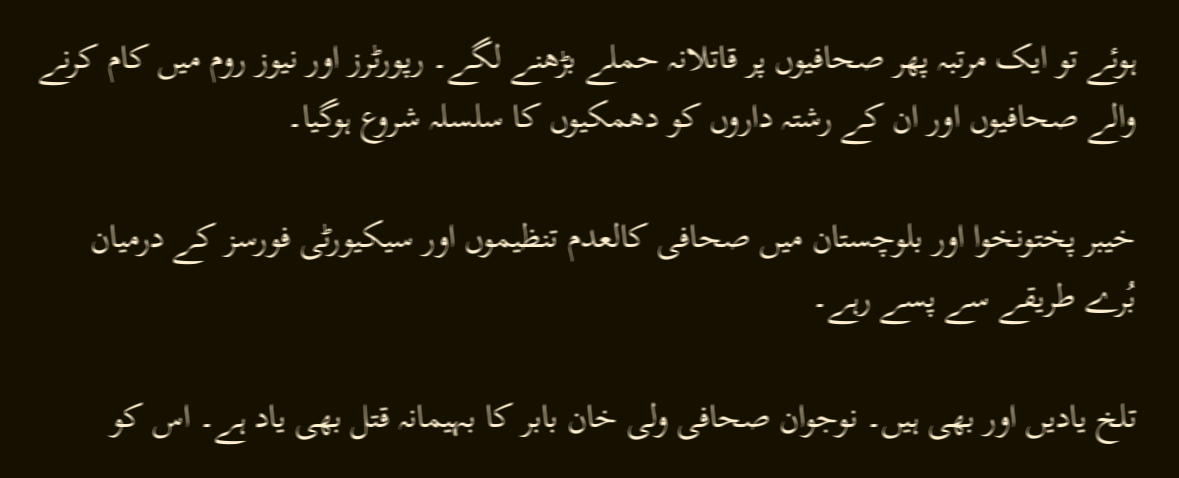ہوئے تو ایک مرتبہ پھر صحافیوں پر قاتلانہ حملے بڑھنے لگے۔ رپورٹرز اور نیوز روم میں کام کرنے والے صحافیوں اور ان کے رشتہ داروں کو دھمکیوں کا سلسلہ شروع ہوگیا۔

خیبر پختونخوا اور بلوچستان میں صحافی کالعدم تنظیموں اور سیکیورٹی فورسز کے درمیان بُرے طریقے سے پسے رہے۔

تلخ یادیں اور بھی ہیں۔ نوجوان صحافی ولی خان بابر کا بہیمانہ قتل بھی یاد ہے۔ اس کو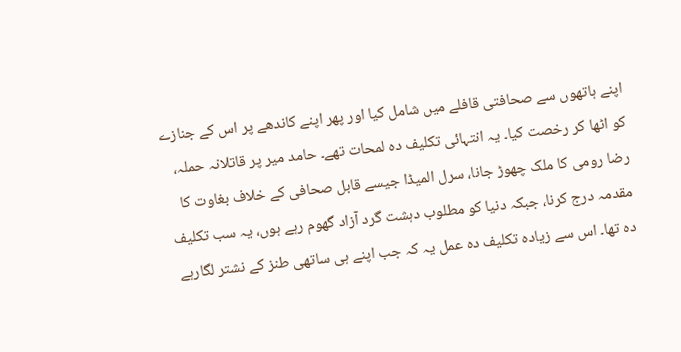اپنے ہاتھوں سے صحافتی قافلے میں شامل کیا اور پھر اپنے کاندھے پر اس کے جنازے کو اٹھا کر رخصت کیا۔ یہ انتہائی تکلیف دہ لمحات تھے۔ حامد میر پر قاتلانہ حملہ، رضا رومی کا ملک چھوڑ جانا، سرل المیڈا جیسے قابل صحافی کے خلاف بغاوت کا مقدمہ درج کرنا، جبکہ دنیا کو مطلوب دہشت گرد آزاد گھوم رہے ہوں، یہ سب تکلیف دہ تھا۔ اس سے زیادہ تکلیف دہ عمل یہ کہ جب اپنے ہی ساتھی طنز کے نشتر لگارہے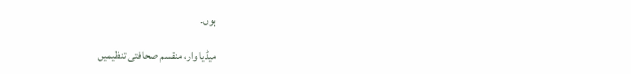ہوں۔

میڈیا وار، منقسم صحافتی تنظیمیں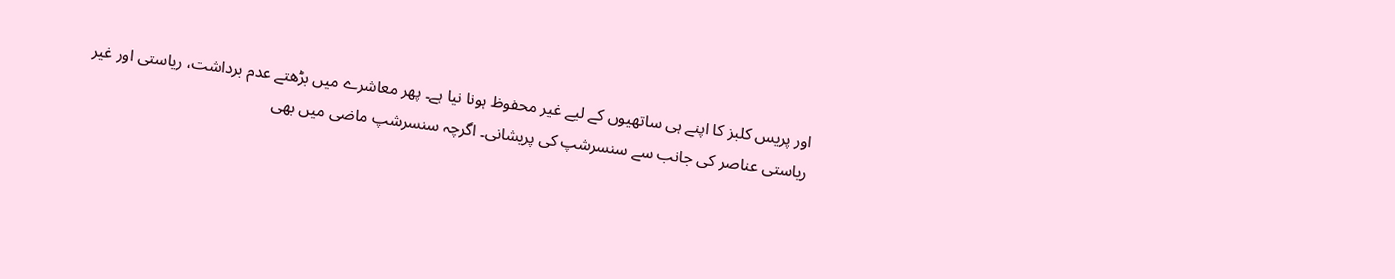اور پریس کلبز کا اپنے ہی ساتھیوں کے لیے غیر محفوظ ہونا نیا ہے۔ پھر معاشرے میں بڑھتے عدم برداشت، ریاستی اور غیر ریاستی عناصر کی جانب سے سنسرشپ کی پریشانی۔ اگرچہ سنسرشپ ماضی میں بھی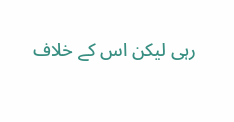رہی لیکن اس کے خلاف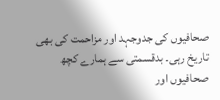صحافیوں کی جدوجہد اور مزاحمت کی بھی تاریخ رہی۔ بدقسمتی سے ہمارے کچھ صحافیوں اور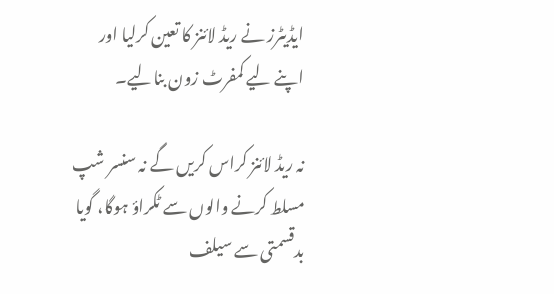ایڈیٹرز نے ریڈ لائنز کا تعین کرلیا اور اپنے لیے کمفرٹ زون بنالیے۔

نہ ریڈ لائنز کراس کریں گے نہ سنسر شپ مسلط کرنے والوں سے ٹکراؤ ہوگا، گویا بدقسمتی سے سیلف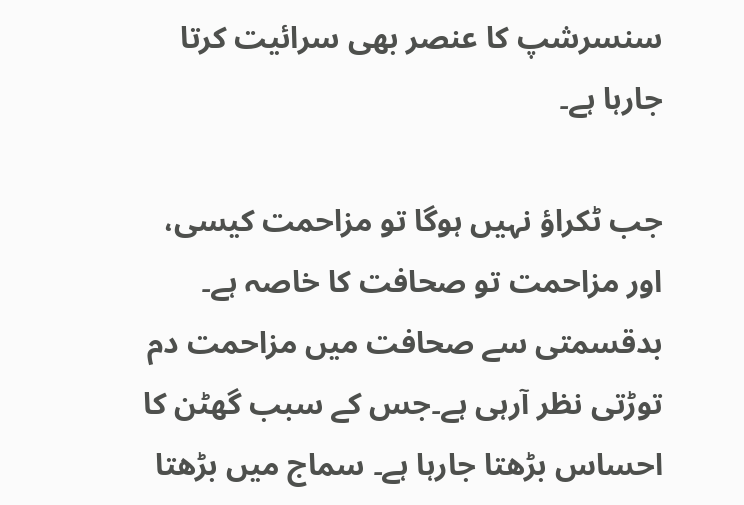سنسرشپ کا عنصر بھی سرائیت کرتا جارہا ہے۔

جب ٹکراؤ نہیں ہوگا تو مزاحمت کیسی، اور مزاحمت تو صحافت کا خاصہ ہے۔ بدقسمتی سے صحافت میں مزاحمت دم توڑتی نظر آرہی ہے۔جس کے سبب گھٹن کا احساس بڑھتا جارہا ہے۔ سماج میں بڑھتا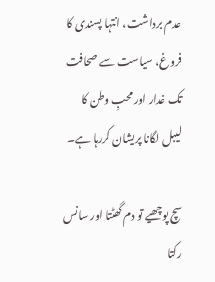عدم برداشت، انتہا پسندی کا فروغ، سیاست سے صحافت تک غدار اور محبِ وطن کا لیبل لگانا پریشان کررہا ہے۔

سچ پوچھیے تو دم گھٹتا اور سانس رکتا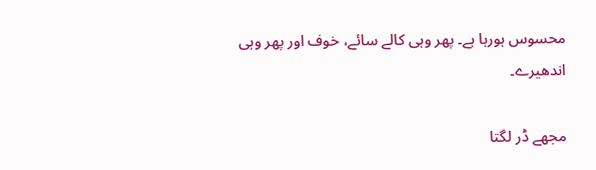محسوس ہورہا ہے۔ پھر وہی کالے سائے، خوف اور پھر وہی اندھیرے۔

مجھے ڈر لگتا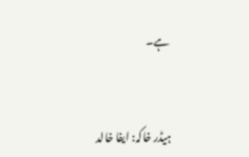ہے۔


ہیڈر خاکہ: ایفا خالد